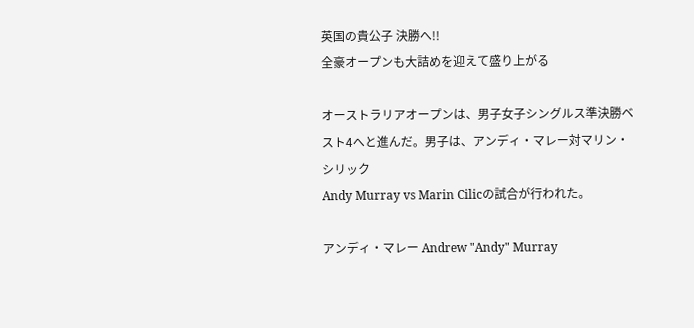英国の貴公子 決勝へ!!
全豪オープンも大詰めを迎えて盛り上がる

オーストラリアオープンは、男子女子シングルス準決勝ベスト4へと進んだ。男子は、アンディ・マレー対マリン・シリック
Andy Murray vs Marin Cilicの試合が行われた。

アンディ・マレー Andrew "Andy" Murray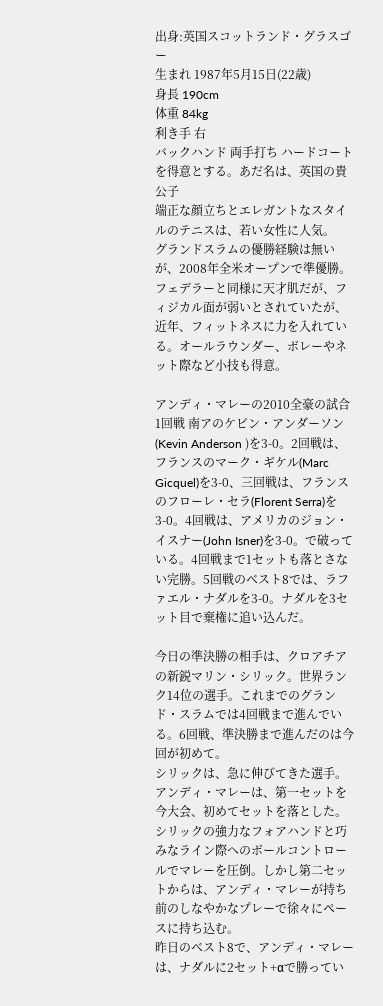出身:英国スコットランド・グラスゴー
生まれ 1987年5月15日(22歳)
身長 190cm
体重 84kg
利き手 右
バックハンド 両手打ち ハードコートを得意とする。あだ名は、英国の貴公子
端正な顔立ちとエレガントなスタイルのテニスは、若い女性に人気。
グランドスラムの優勝経験は無いが、2008年全米オープンで準優勝。
フェデラーと同様に天才肌だが、フィジカル面が弱いとされていたが、近年、フィットネスに力を入れている。オールラウンダー、ボレーやネット際など小技も得意。

アンディ・マレーの2010全豪の試合
1回戦 南アのケビン・アンダーソン(Kevin Anderson )を3-0。2回戦は、フランスのマーク・ギケル(Marc Gicquel)を3-0、三回戦は、フランスのフローレ・セラ(Florent Serra)を3-0。4回戦は、アメリカのジョン・イスナー(John Isner)を3-0。で破っている。4回戦まで1セットも落とさない完勝。5回戦のベスト8では、ラファエル・ナダルを3-0。ナダルを3セット目で棄権に追い込んだ。

今日の準決勝の相手は、クロアチアの新鋭マリン・シリック。世界ランク14位の選手。これまでのグランド・スラムでは4回戦まで進んでいる。6回戦、準決勝まで進んだのは今回が初めて。
シリックは、急に伸びてきた選手。アンディ・マレーは、第一セットを今大会、初めてセットを落とした。シリックの強力なフォアハンドと巧みなライン際へのボールコントロールでマレーを圧倒。しかし第二セットからは、アンディ・マレーが持ち前のしなやかなプレーで徐々にペースに持ち込む。
昨日のベスト8で、アンディ・マレーは、ナダルに2セット+αで勝ってい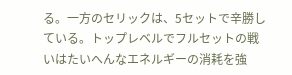る。一方のセリックは、5セットで辛勝している。トップレベルでフルセットの戦いはたいへんなエネルギーの消耗を強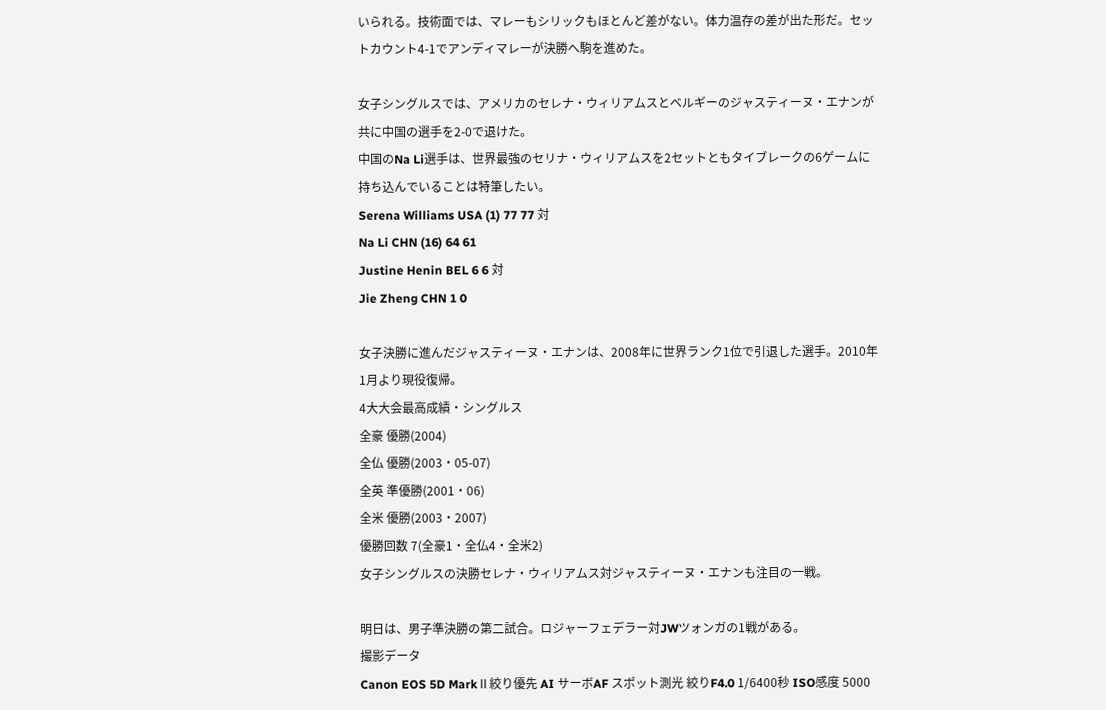いられる。技術面では、マレーもシリックもほとんど差がない。体力温存の差が出た形だ。セットカウント4-1でアンディマレーが決勝へ駒を進めた。

女子シングルスでは、アメリカのセレナ・ウィリアムスとベルギーのジャスティーヌ・エナンが共に中国の選手を2-0で退けた。
中国のNa Li選手は、世界最強のセリナ・ウィリアムスを2セットともタイブレークの6ゲームに持ち込んでいることは特筆したい。
Serena Williams USA (1) 77 77 対
Na Li CHN (16) 64 61
Justine Henin BEL 6 6 対
Jie Zheng CHN 1 0

女子決勝に進んだジャスティーヌ・エナンは、2008年に世界ランク1位で引退した選手。2010年1月より現役復帰。
4大大会最高成績・シングルス
全豪 優勝(2004)
全仏 優勝(2003・05-07)
全英 準優勝(2001・06)
全米 優勝(2003・2007)
優勝回数 7(全豪1・全仏4・全米2)
女子シングルスの決勝セレナ・ウィリアムス対ジャスティーヌ・エナンも注目の一戦。

明日は、男子準決勝の第二試合。ロジャーフェデラー対JWツォンガの1戦がある。
撮影データ
Canon EOS 5D MarkⅡ絞り優先 AI サーボAF スポット測光 絞りF4.0 1/6400秒 ISO感度 5000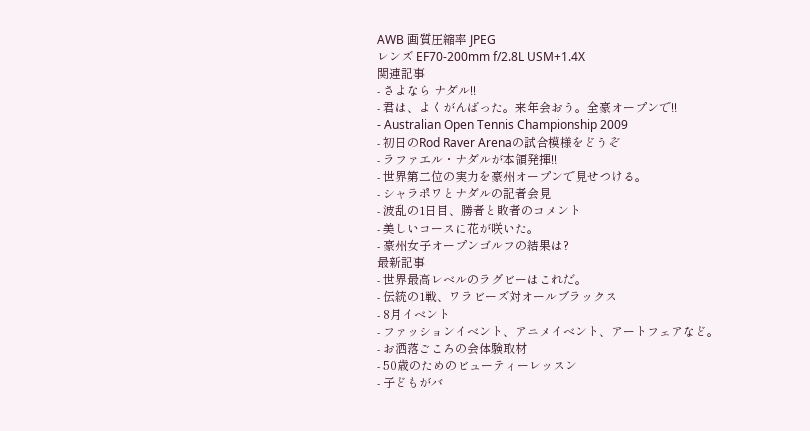AWB 画質圧縮率 JPEG
レンズ EF70-200mm f/2.8L USM+1.4X
関連記事
- さよなら ナダル!!
- 君は、よくがんばった。来年会おう。全豪オープンで!!
- Australian Open Tennis Championship 2009
- 初日のRod Raver Arenaの試合模様をどうぞ
- ラファエル・ナダルが本領発揮!!
- 世界第二位の実力を豪州オープンで見せつける。
- シャラポワとナダルの記者会見
- 波乱の1日目、勝者と敗者のコメント
- 美しいコースに花が咲いた。
- 豪州女子オープンゴルフの結果は?
最新記事
- 世界最高レベルのラグビーはこれだ。
- 伝統の1戦、ワラビーズ対オールブラックス
- 8月イベント
- ファッションイベント、アニメイベント、アートフェアなど。
- お洒落ごころの会体験取材
- 50歳のためのビューティーレッスン
- 子どもがバ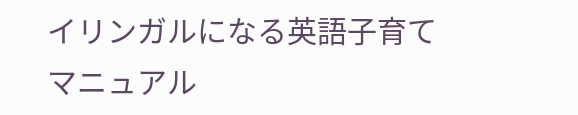イリンガルになる英語子育てマニュアル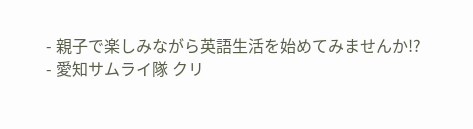- 親子で楽しみながら英語生活を始めてみませんか!?
- 愛知サムライ隊 クリ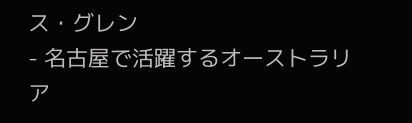ス・グレン
- 名古屋で活躍するオーストラリア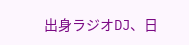出身ラジオDJ、日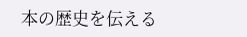本の歴史を伝える